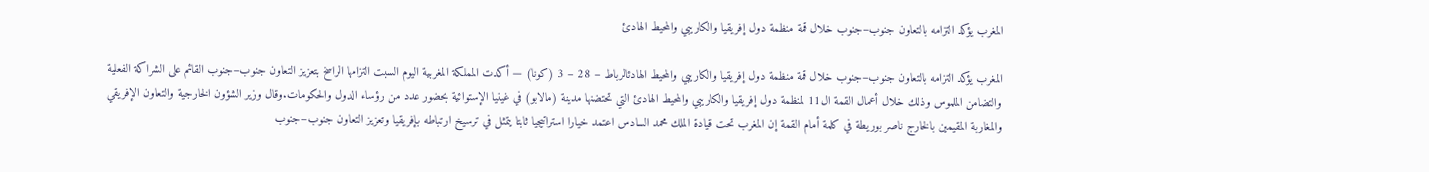المغرب يؤكد التزامه بالتعاون جنوب–جنوب خلال قمة منظمة دول إفريقيا والكاريبي والمحيط الهادئ

المغرب يؤكد التزامه بالتعاون جنوب–جنوب خلال قمة منظمة دول إفريقيا والكاريبي والمحيط الهادئالرباط – 28 – 3 (كونا) — أكدت المملكة المغربية اليوم السبت التزامها الراسخ بتعزيز التعاون جنوب–جنوب القائم على الشراكة الفعلية والتضامن الملموس وذلك خلال أعمال القمة ال11 لمنظمة دول إفريقيا والكاريبي والمحيط الهادئ التي تحتضنها مدينة (مالابو) في غينيا الإستوائية بحضور عدد من رؤساء الدول والحكومات.وقال وزير الشؤون الخارجية والتعاون الإفريقي والمغاربة المقيمين بالخارج ناصر بوريطة في كلمة أمام القمة إن المغرب تحت قيادة الملك محمد السادس اعتمد خيارا استراتيجيا ثابتا يتمثل في ترسيخ ارتباطه بإفريقيا وتعزيز التعاون جنوب–جنوب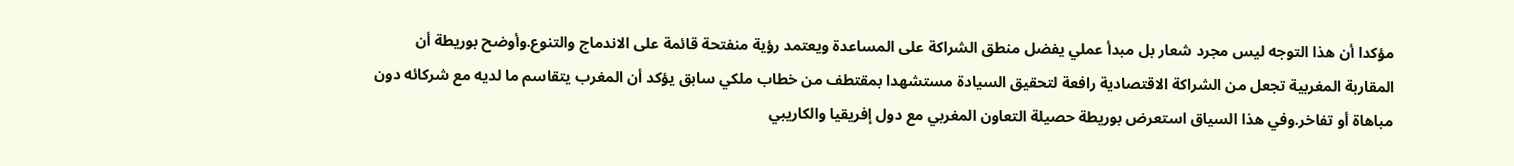مؤكدا أن هذا التوجه ليس مجرد شعار بل مبدأ عملي يفضل منطق الشراكة على المساعدة ويعتمد رؤية منفتحة قائمة على الاندماج والتنوع.وأوضح بوريطة أن المقاربة المغربية تجعل من الشراكة الاقتصادية رافعة لتحقيق السيادة مستشهدا بمقتطف من خطاب ملكي سابق يؤكد أن المغرب يتقاسم ما لديه مع شركائه دون مباهاة أو تفاخر.وفي هذا السياق استعرض بوريطة حصيلة التعاون المغربي مع دول إفريقيا والكاريبي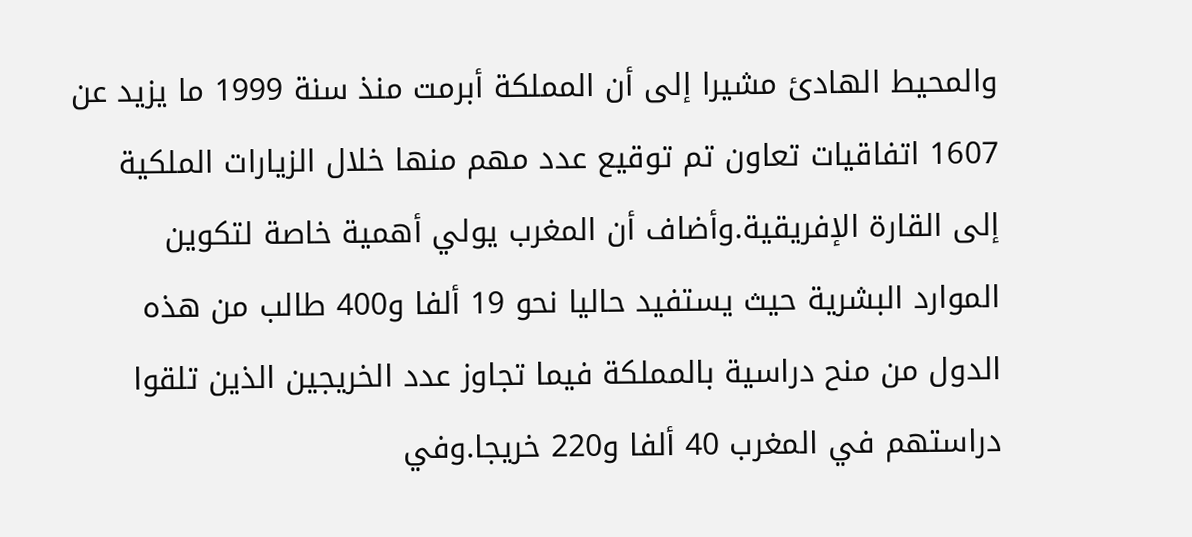والمحيط الهادئ مشيرا إلى أن المملكة أبرمت منذ سنة 1999 ما يزيد عن 1607 اتفاقيات تعاون تم توقيع عدد مهم منها خلال الزيارات الملكية إلى القارة الإفريقية.وأضاف أن المغرب يولي أهمية خاصة لتكوين الموارد البشرية حيث يستفيد حاليا نحو 19 ألفا و400 طالب من هذه الدول من منح دراسية بالمملكة فيما تجاوز عدد الخريجين الذين تلقوا دراستهم في المغرب 40 ألفا و220 خريجا.وفي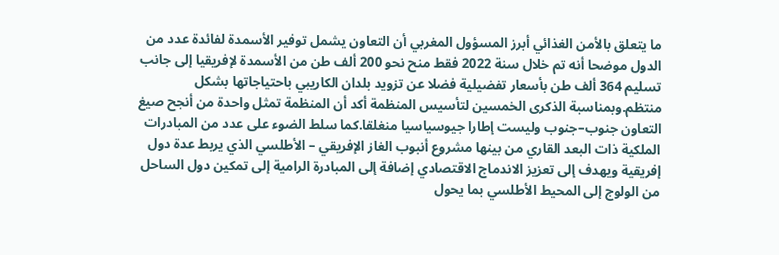ما يتعلق بالأمن الغذائي أبرز المسؤول المغربي أن التعاون يشمل توفير الأسمدة لفائدة عدد من الدول موضحا أنه تم خلال سنة 2022 فقط منح نحو 200 ألف طن من الأسمدة لإفريقيا إلى جانب تسليم 364 ألف طن بأسعار تفضيلية فضلا عن تزويد بلدان الكاريبي باحتياجاتها بشكل منتظم.وبمناسبة الذكرى الخمسين لتأسيس المنظمة أكد أن المنظمة تمثل واحدة من أنجح صيغ التعاون جنوب–جنوب وليست إطارا جيوسياسيا منغلقا.كما سلط الضوء على عدد من المبادرات الملكية ذات البعد القاري من بينها مشروع أنبوب الغاز الإفريقي – الأطلسي الذي يربط عدة دول إفريقية ويهدف إلى تعزيز الاندماج الاقتصادي إضافة إلى المبادرة الرامية إلى تمكين دول الساحل من الولوج إلى المحيط الأطلسي بما يحول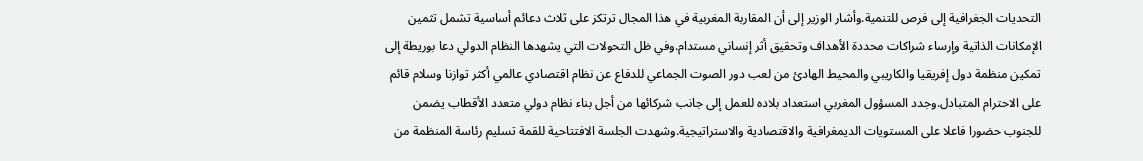التحديات الجغرافية إلى فرص للتنمية.وأشار الوزير إلى أن المقاربة المغربية في هذا المجال ترتكز على ثلاث دعائم أساسية تشمل تثمين الإمكانات الذاتية وإرساء شراكات محددة الأهداف وتحقيق أثر إنساني مستدام.وفي ظل التحولات التي يشهدها النظام الدولي دعا بوريطة إلى تمكين منظمة دول إفريقيا والكاريبي والمحيط الهادئ من لعب دور الصوت الجماعي للدفاع عن نظام اقتصادي عالمي أكثر توازنا وسلام قائم على الاحترام المتبادل.وجدد المسؤول المغربي استعداد بلاده للعمل إلى جانب شركائها من أجل بناء نظام دولي متعدد الأقطاب يضمن للجنوب حضورا فاعلا على المستويات الديمغرافية والاقتصادية والاستراتيجية.وشهدت الجلسة الافتتاحية للقمة تسليم رئاسة المنظمة من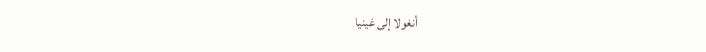أنغولا إلى غينيا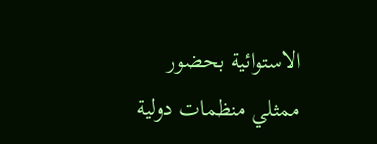الاستوائية بحضور ممثلي منظمات دولية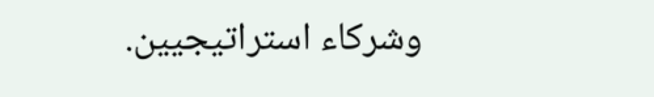وشركاء استراتيجيين.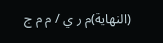(النهاية)م ر ي / م م ج